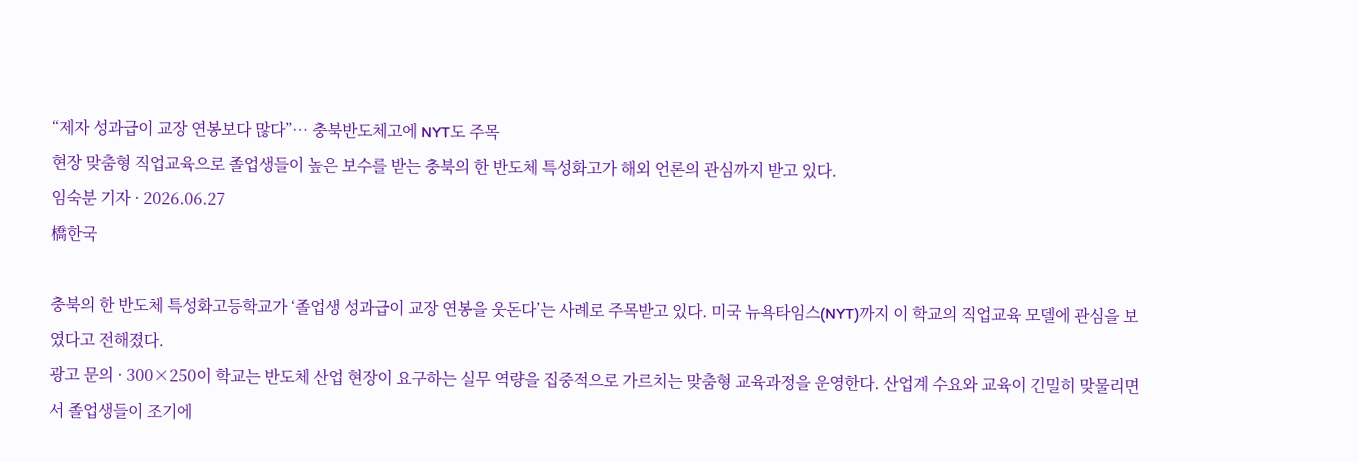“제자 성과급이 교장 연봉보다 많다”… 충북반도체고에 NYT도 주목
현장 맞춤형 직업교육으로 졸업생들이 높은 보수를 받는 충북의 한 반도체 특성화고가 해외 언론의 관심까지 받고 있다.
임숙분 기자 · 2026.06.27
橋한국

충북의 한 반도체 특성화고등학교가 ‘졸업생 성과급이 교장 연봉을 웃돈다’는 사례로 주목받고 있다. 미국 뉴욕타임스(NYT)까지 이 학교의 직업교육 모델에 관심을 보였다고 전해졌다.
광고 문의 · 300×250이 학교는 반도체 산업 현장이 요구하는 실무 역량을 집중적으로 가르치는 맞춤형 교육과정을 운영한다. 산업계 수요와 교육이 긴밀히 맞물리면서 졸업생들이 조기에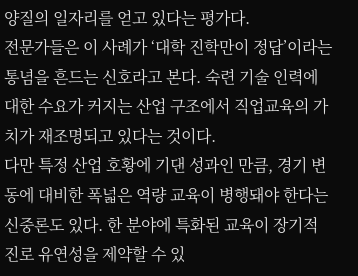양질의 일자리를 얻고 있다는 평가다.
전문가들은 이 사례가 ‘대학 진학만이 정답’이라는 통념을 흔드는 신호라고 본다. 숙련 기술 인력에 대한 수요가 커지는 산업 구조에서 직업교육의 가치가 재조명되고 있다는 것이다.
다만 특정 산업 호황에 기댄 성과인 만큼, 경기 변동에 대비한 폭넓은 역량 교육이 병행돼야 한다는 신중론도 있다. 한 분야에 특화된 교육이 장기적 진로 유연성을 제약할 수 있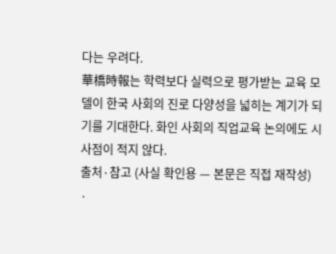다는 우려다.
華橋時報는 학력보다 실력으로 평가받는 교육 모델이 한국 사회의 진로 다양성을 넓히는 계기가 되기를 기대한다. 화인 사회의 직업교육 논의에도 시사점이 적지 않다.
출처·참고 (사실 확인용 — 본문은 직접 재작성)
·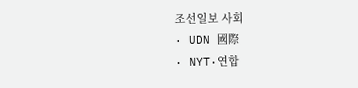조선일보 사회
· UDN 國際
· NYT·연합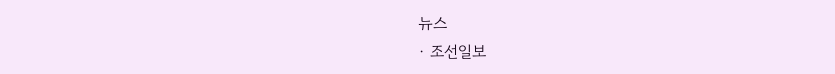뉴스
· 조선일보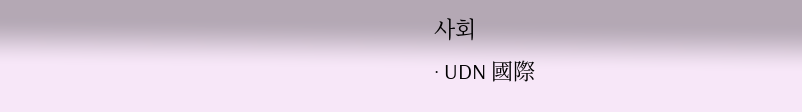사회
· UDN 國際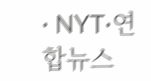· NYT·연합뉴스